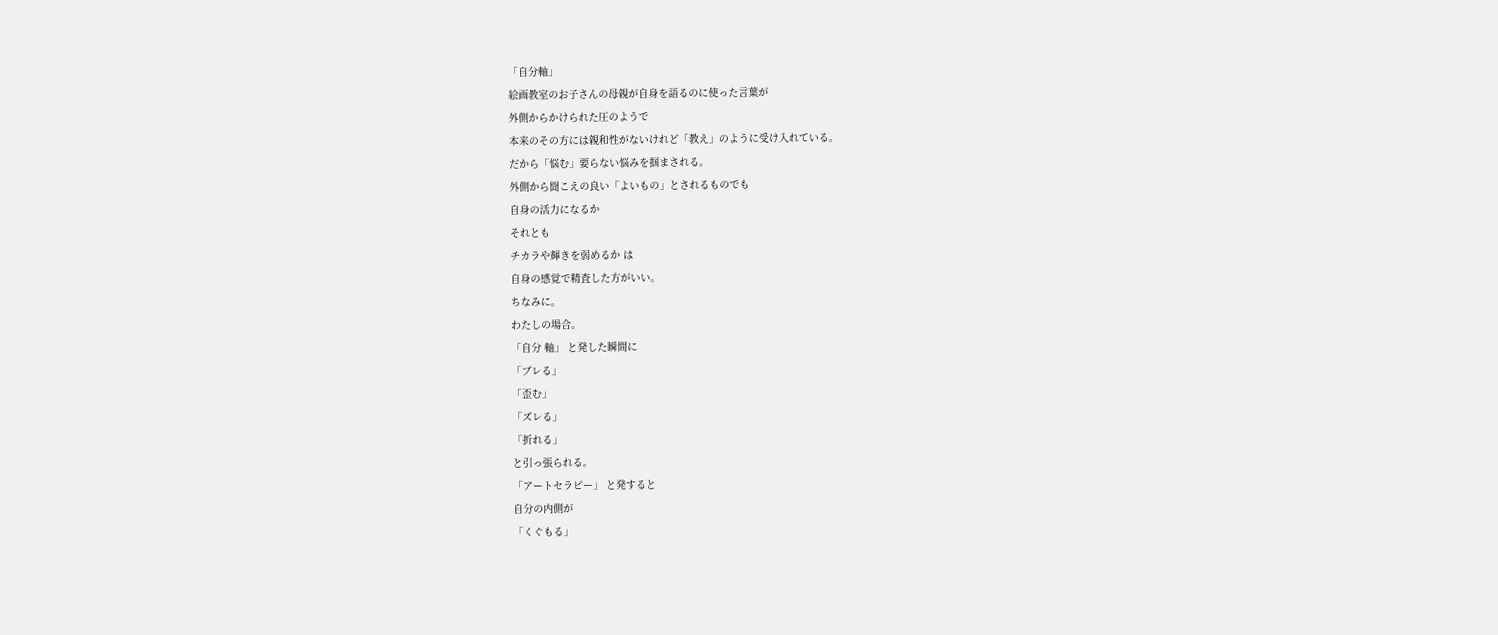「自分軸」
絵画教室のお子さんの母親が自身を語るのに使った言葉が
外側からかけられた圧のようで
本来のその方には親和性がないけれど「教え」のように受け入れている。
だから「悩む」要らない悩みを掴まされる。
外側から聞こえの良い「よいもの」とされるものでも
自身の活力になるか
それとも
チカラや輝きを弱めるか は
自身の感覚で精査した方がいい。
ちなみに。
わたしの場合。
「自分 軸」 と発した瞬間に
「ブレる」
「歪む」
「ズレる」
「折れる」
と引っ張られる。
「アートセラピー」 と発すると
自分の内側が
「くぐもる」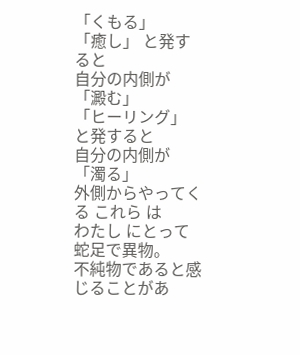「くもる」
「癒し」 と発すると
自分の内側が
「澱む」
「ヒーリング」 と発すると
自分の内側が
「濁る」
外側からやってくる これら は
わたし にとって蛇足で異物。
不純物であると感じることがあ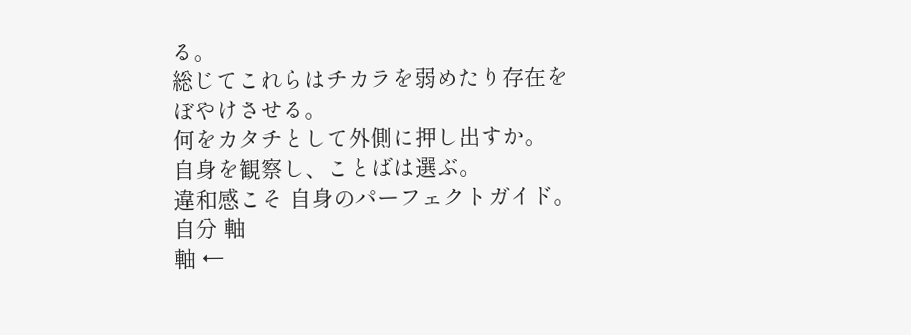る。
総じてこれらはチカラを弱めたり存在をぼやけさせる。
何をカタチとして外側に押し出すか。
自身を観察し、ことばは選ぶ。
違和感こそ 自身のパーフェクトガイド。
自分 軸
軸 ←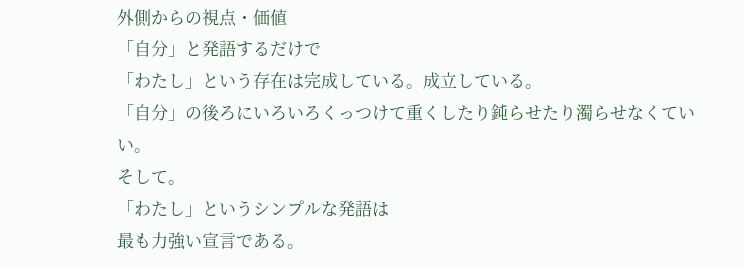外側からの視点・価値
「自分」と発語するだけで
「わたし」という存在は完成している。成立している。
「自分」の後ろにいろいろくっつけて重くしたり鈍らせたり濁らせなくていい。
そして。
「わたし」というシンプルな発語は
最も力強い宣言である。